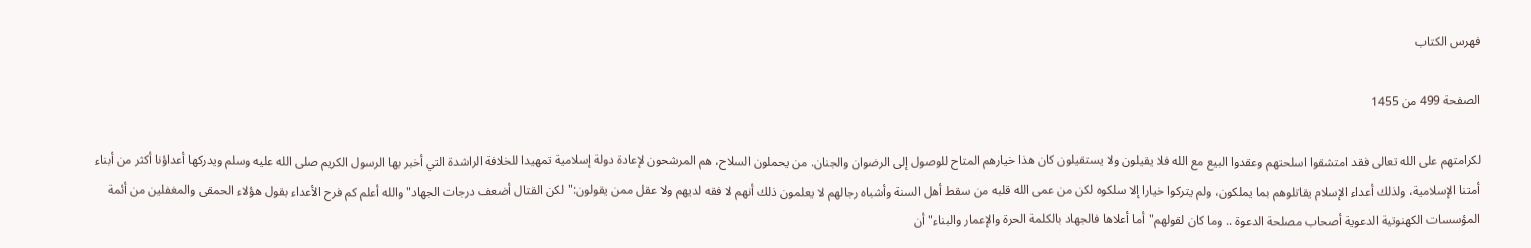فهرس الكتاب

الصفحة 499 من 1455

لكرامتهم على الله تعالى فقد امتشقوا اسلحتهم وعقدوا البيع مع الله فلا يقيلون ولا يستقيلون كان هذا خيارهم المتاح للوصول إلى الرضوان والجنان. من يحملون السلاح، هم المرشحون لإعادة دولة إسلامية تمهيدا للخلافة الراشدة التي أخبر بها الرسول الكريم صلى الله عليه وسلم ويدركها أعداؤنا أكثر من أبناء أمتنا الإسلامية، ولذلك أعداء الإسلام يقاتلوهم بما يملكون، ولم يتركوا خيارا إلا سلكوه لكن من عمى الله قلبه من سقط أهل السنة وأشباه رجالهم لا يعلمون ذلك أنهم لا فقه لديهم ولا عقل ممن يقولون:"لكن القتال أضعف درجات الجهاد"والله أعلم كم فرح الأعداء بقول هؤلاء الحمقى والمغفلين من أئمة المؤسسات الكهنوتية الدعوية أصحاب مصلحة الدعوة .. وما كان لقولهم"أما أعلاها فالجهاد بالكلمة الحرة والإعمار والبناء"أن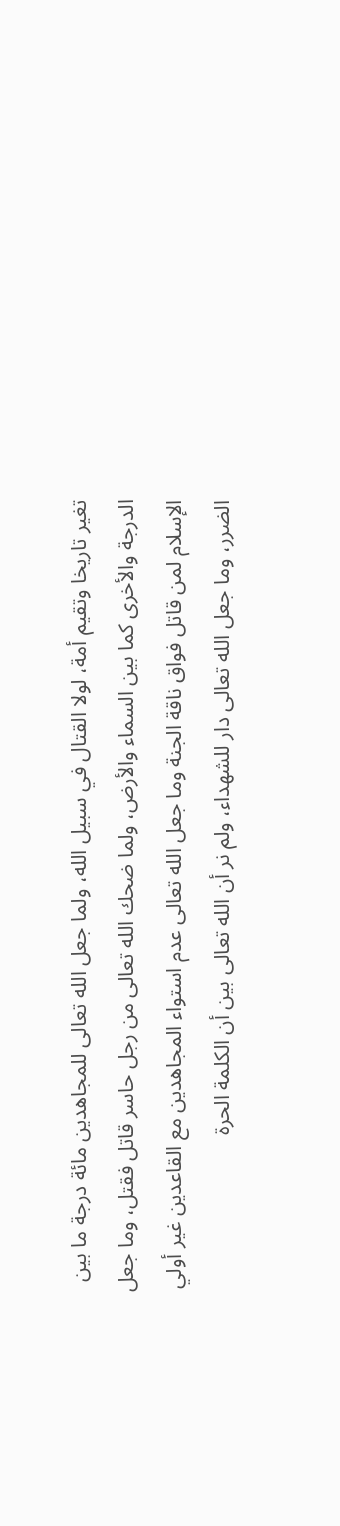تغير تاريخا وتقيم أمة، لولا القتال في سبيل الله، ولما جعل الله تعالى للمجاهدين مائة درجة ما بين الدرجة والأخرى كما بين السماء والأرض، ولما ضحك الله تعالى من رجل حاسر قاتل فقتل، وما جعل الإسلام لمن قاتل فواق ناقة الجنة وما جعل الله تعالى عدم استواء المجاهدين مع القاعدين غير أولي الضرر، وما جعل الله تعالى دار للشهداء، ولم نر أن الله تعالى بين أن الكلمة الحرة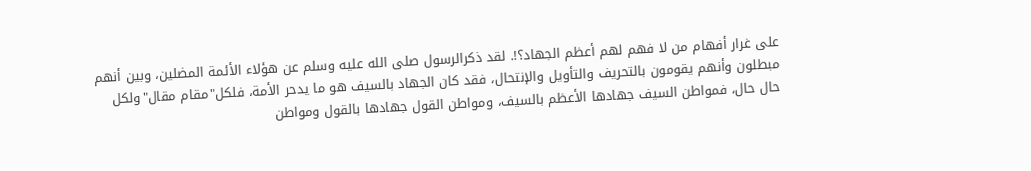على غرار أفهام من لا فهم لهم أعظم الجهاد؟!. لقد ذكرالرسول صلى الله عليه وسلم عن هؤلاء الأئمة المضلين، وبين أنهم مبطلون وأنهم يقومون بالتحريف والتأويل والإنتحال، فقد كان الجهاد بالسيف هو ما يدحر الأمة، فلكل"مقام مقال"ولكل حال حال، فمواطن السيف جهادها الأعظم بالسيف، ومواطن القول جهادها بالقول ومواطن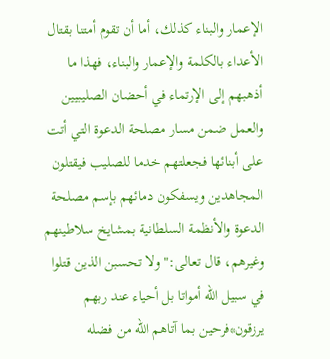الإعمار والبناء كذلك، أما أن تقوم أمتنا بقتال الأعداء بالكلمة والإعمار والبناء، فهذا ما أذهبهم إلى الإرتماء في أحضان الصليبيين والعمل ضمن مسار مصلحة الدعوة التي أتت على أبنائها فجعلتهم خدما للصليب فيقتلون المجاهدين ويسفكون دمائهم بإسم مصلحة الدعوة والأنظمة السلطانية بمشايخ سلاطينهم وغيرهم، قال تعالى:"ولا تحسبن الذين قتلوا في سبيل الله أمواتا بل أحياء عند ربهم يرزقون*فرحين بما آتاهم الله من فضله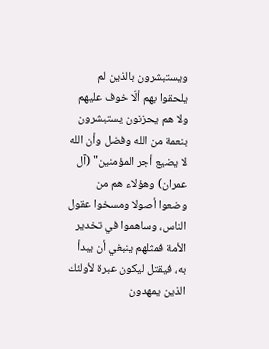ويستبشرون بالذين لم يلحقوا بهم ألّا خوف عليهم ولا هم يحزنون يستبشرون بنعمة من الله وفضل وأن الله لا يضيع أجر المؤمنين" (آل عمران) وهؤلاء هم من وضعوا أصولا ومسخوا عقول الناس، وساهموا في تخدير الأمة فمثلهم ينبغي أن يبدأ به، فيقتل ليكون عبرة لأولئك الذين يمهدون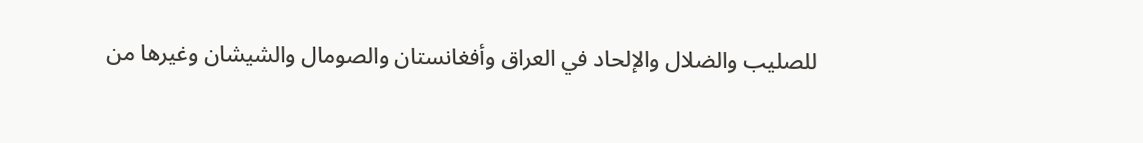للصليب والضلال والإلحاد في العراق وأفغانستان والصومال والشيشان وغيرها من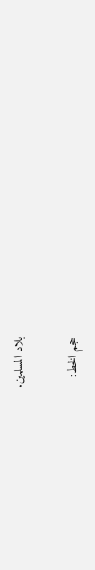بلاد المسلمين.

حجم الخط: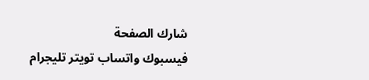شارك الصفحة
فيسبوك واتساب تويتر تليجرام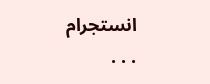انستجرام
. . .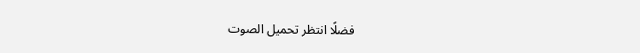فضلًا انتظر تحميل الصوت